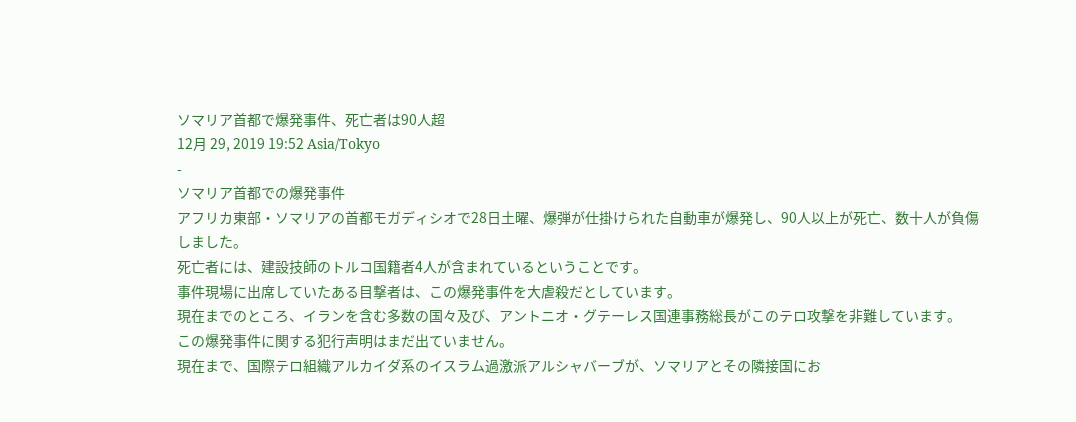ソマリア首都で爆発事件、死亡者は90人超
12月 29, 2019 19:52 Asia/Tokyo
-
ソマリア首都での爆発事件
アフリカ東部・ソマリアの首都モガディシオで28日土曜、爆弾が仕掛けられた自動車が爆発し、90人以上が死亡、数十人が負傷しました。
死亡者には、建設技師のトルコ国籍者4人が含まれているということです。
事件現場に出席していたある目撃者は、この爆発事件を大虐殺だとしています。
現在までのところ、イランを含む多数の国々及び、アントニオ・グテーレス国連事務総長がこのテロ攻撃を非難しています。
この爆発事件に関する犯行声明はまだ出ていません。
現在まで、国際テロ組織アルカイダ系のイスラム過激派アルシャバーブが、ソマリアとその隣接国にお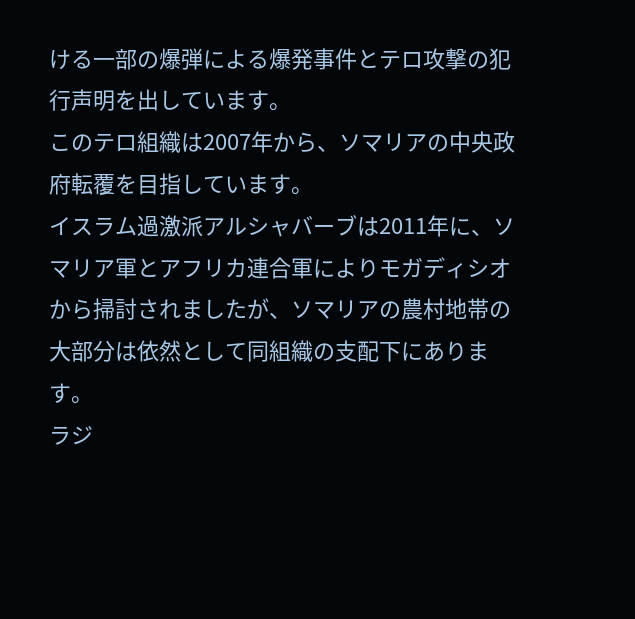ける一部の爆弾による爆発事件とテロ攻撃の犯行声明を出しています。
このテロ組織は2007年から、ソマリアの中央政府転覆を目指しています。
イスラム過激派アルシャバーブは2011年に、ソマリア軍とアフリカ連合軍によりモガディシオから掃討されましたが、ソマリアの農村地帯の大部分は依然として同組織の支配下にあります。
ラジ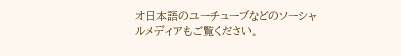オ日本語のユーチューブなどのソーシャルメディアもご覧ください。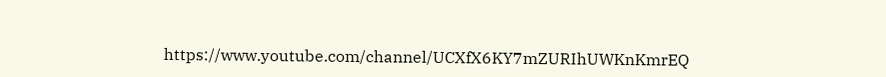https://www.youtube.com/channel/UCXfX6KY7mZURIhUWKnKmrEQ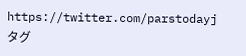https://twitter.com/parstodayj
タグ